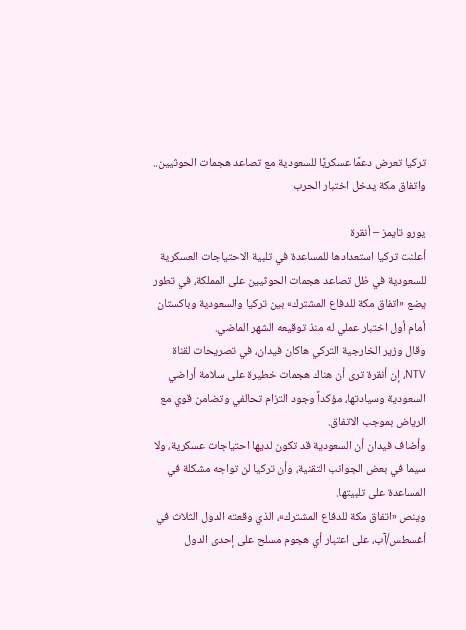تركيا تعرض دعمًا عسكريًا للسعودية مع تصاعد هجمات الحوثيين.. واتفاق مكة يدخل اختبار الحرب

يورو تايمز – أنقرة
أعلنت تركيا استعدادها للمساعدة في تلبية الاحتياجات العسكرية للسعودية في ظل تصاعد هجمات الحوثيين على المملكة، في تطور يضع «اتفاق مكة للدفاع المشترك» بين تركيا والسعودية وباكستان أمام أول اختبار عملي له منذ توقيعه الشهر الماضي.
وقال وزير الخارجية التركي هاكان فيدان، في تصريحات لقناة NTV، إن أنقرة ترى أن هناك هجمات خطيرة على سلامة أراضي السعودية وسيادتها، مؤكداً وجود التزام تحالفي وتضامن قوي مع الرياض بموجب الاتفاق.
وأضاف فيدان أن السعودية قد تكون لديها احتياجات عسكرية، ولا سيما في بعض الجوانب التقنية، وأن تركيا لن تواجه مشكلة في المساعدة على تلبيتها.
وينص «اتفاق مكة للدفاع المشترك»، الذي وقعته الدول الثلاث في أغسطس/آب، على اعتبار أي هجوم مسلح على إحدى الدول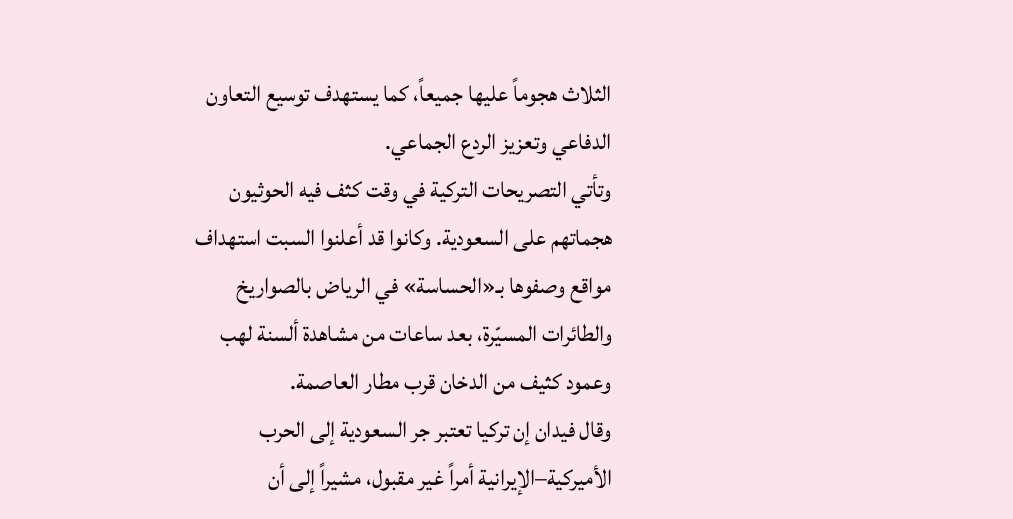الثلاث هجوماً عليها جميعاً، كما يستهدف توسيع التعاون الدفاعي وتعزيز الردع الجماعي.
وتأتي التصريحات التركية في وقت كثف فيه الحوثيون هجماتهم على السعودية. وكانوا قد أعلنوا السبت استهداف مواقع وصفوها بـ«الحساسة» في الرياض بالصواريخ والطائرات المسيّرة، بعد ساعات من مشاهدة ألسنة لهب وعمود كثيف من الدخان قرب مطار العاصمة.
وقال فيدان إن تركيا تعتبر جر السعودية إلى الحرب الأميركية–الإيرانية أمراً غير مقبول، مشيراً إلى أن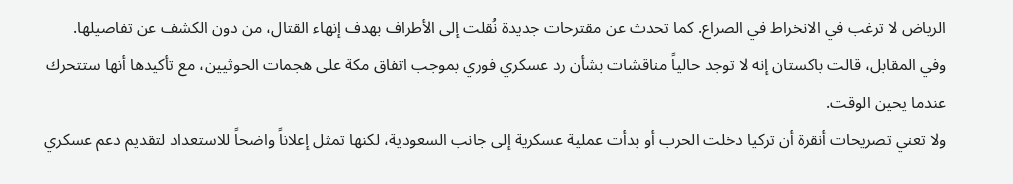الرياض لا ترغب في الانخراط في الصراع. كما تحدث عن مقترحات جديدة نُقلت إلى الأطراف بهدف إنهاء القتال، من دون الكشف عن تفاصيلها.
وفي المقابل، قالت باكستان إنه لا توجد حالياً مناقشات بشأن رد عسكري فوري بموجب اتفاق مكة على هجمات الحوثيين، مع تأكيدها أنها ستتحرك عندما يحين الوقت.
ولا تعني تصريحات أنقرة أن تركيا دخلت الحرب أو بدأت عملية عسكرية إلى جانب السعودية، لكنها تمثل إعلاناً واضحاً للاستعداد لتقديم دعم عسكري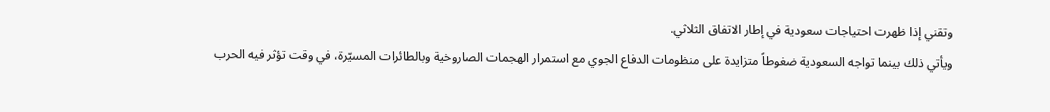وتقني إذا ظهرت احتياجات سعودية في إطار الاتفاق الثلاثي.
ويأتي ذلك بينما تواجه السعودية ضغوطاً متزايدة على منظومات الدفاع الجوي مع استمرار الهجمات الصاروخية وبالطائرات المسيّرة، في وقت تؤثر فيه الحرب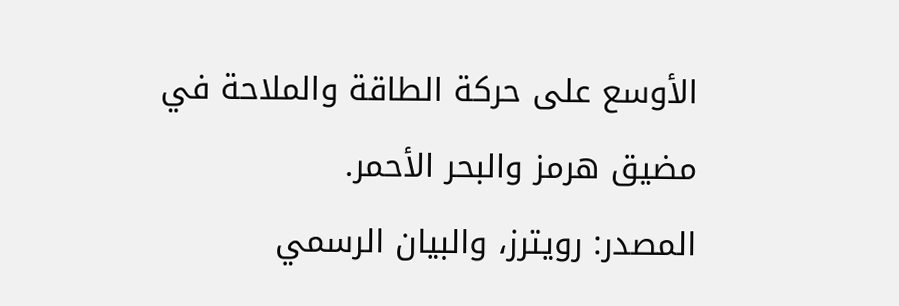الأوسع على حركة الطاقة والملاحة في مضيق هرمز والبحر الأحمر.
المصدر: رويترز، والبيان الرسمي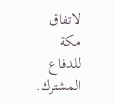لاتفاق مكة للدفاع المشترك.